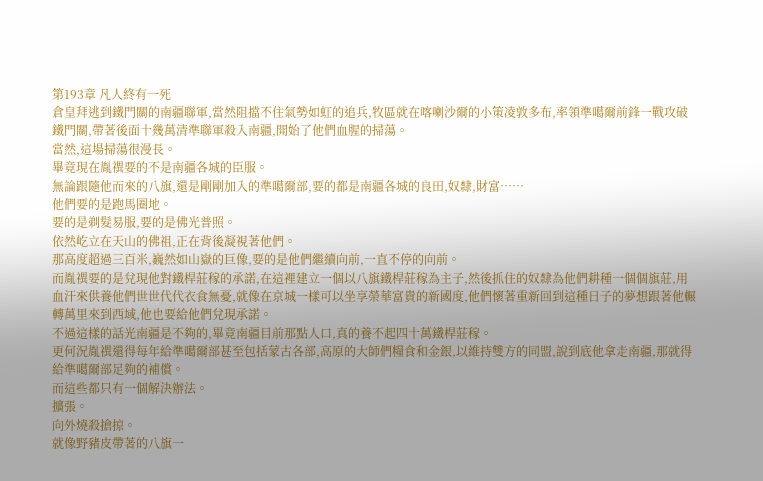第193章 凡人終有一死
倉皇拜逃到鐵門關的南疆聯軍,當然阻擋不住氣勢如虹的追兵,牧區就在喀喇沙爾的小策凌敦多布,率領準噶爾前鋒一戰攻破鐵門關,帶著後面十幾萬清準聯軍殺入南疆,開始了他們血腥的掃蕩。
當然,這場掃蕩很漫長。
畢竟現在胤禩要的不是南疆各城的臣服。
無論跟隨他而來的八旗,還是剛剛加入的準噶爾部,要的都是南疆各城的良田,奴隸,財富……
他們要的是跑馬圈地。
要的是剃髮易服,要的是佛光普照。
依然屹立在天山的佛祖,正在背後凝視著他們。
那高度超過三百米,巍然如山嶽的巨像,要的是他們繼續向前,一直不停的向前。
而胤禩要的是兌現他對鐵桿莊稼的承諾,在這裡建立一個以八旗鐵桿莊稼為主子,然後抓住的奴隸為他們耕種一個個旗莊,用血汗來供養他們世世代代衣食無憂,就像在京城一樣可以坐享榮華富貴的新國度,他們懷著重新回到這種日子的夢想跟著他輾轉萬里來到西域,他也要給他們兌現承諾。
不過這樣的話光南疆是不夠的,畢竟南疆目前那點人口,真的養不起四十萬鐵桿莊稼。
更何況胤禩還得每年給準噶爾部甚至包括蒙古各部,高原的大師們糧食和金銀,以維持雙方的同盟,說到底他拿走南疆,那就得給準噶爾部足夠的補償。
而這些都只有一個解決辦法。
擴張。
向外燒殺搶掠。
就像野豬皮帶著的八旗一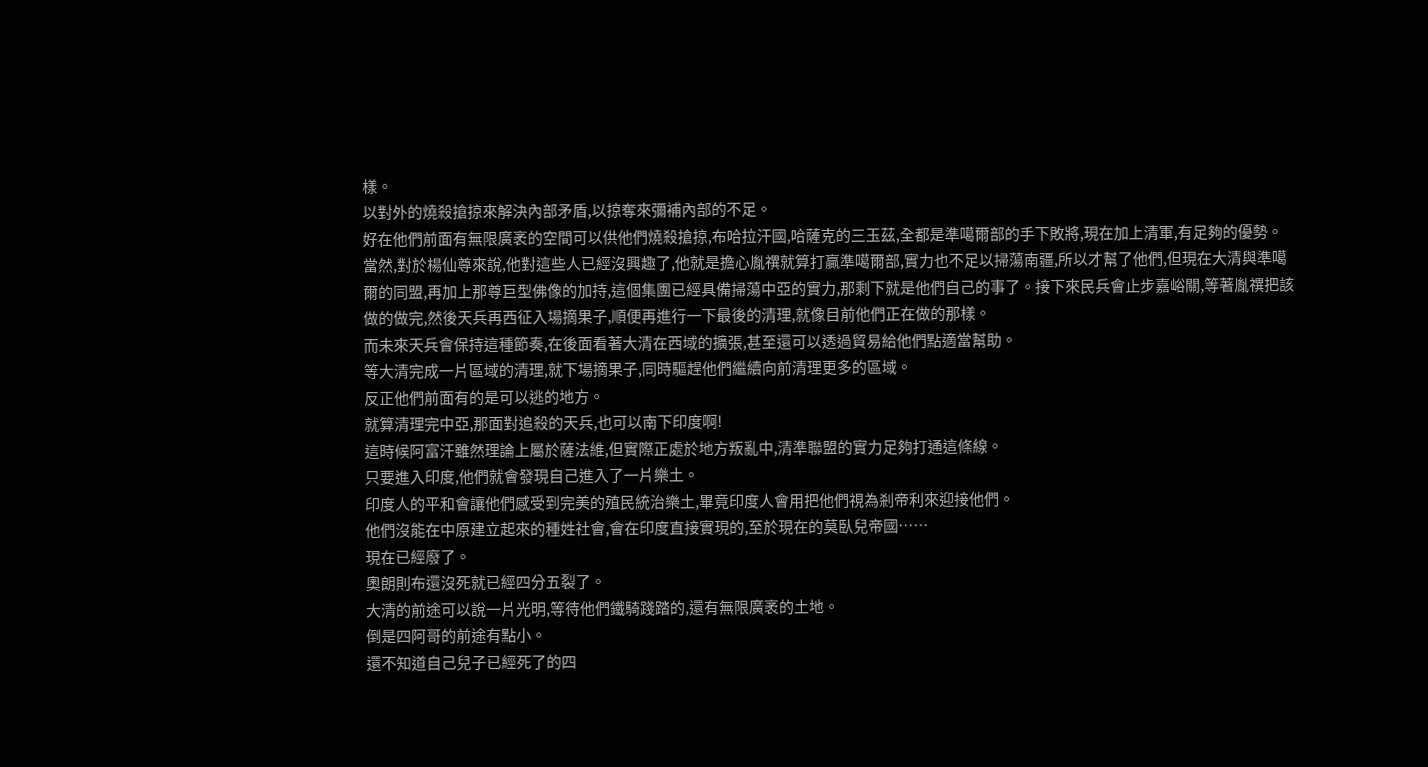樣。
以對外的燒殺搶掠來解決內部矛盾,以掠奪來彌補內部的不足。
好在他們前面有無限廣袤的空間可以供他們燒殺搶掠,布哈拉汗國,哈薩克的三玉茲,全都是準噶爾部的手下敗將,現在加上清軍,有足夠的優勢。
當然,對於楊仙尊來說,他對這些人已經沒興趣了,他就是擔心胤禩就算打贏準噶爾部,實力也不足以掃蕩南疆,所以才幫了他們,但現在大清與準噶爾的同盟,再加上那尊巨型佛像的加持,這個集團已經具備掃蕩中亞的實力,那剩下就是他們自己的事了。接下來民兵會止步嘉峪關,等著胤禩把該做的做完,然後天兵再西征入場摘果子,順便再進行一下最後的清理,就像目前他們正在做的那樣。
而未來天兵會保持這種節奏,在後面看著大清在西域的擴張,甚至還可以透過貿易給他們點適當幫助。
等大清完成一片區域的清理,就下場摘果子,同時驅趕他們繼續向前清理更多的區域。
反正他們前面有的是可以逃的地方。
就算清理完中亞,那面對追殺的天兵,也可以南下印度啊!
這時候阿富汗雖然理論上屬於薩法維,但實際正處於地方叛亂中,清準聯盟的實力足夠打通這條線。
只要進入印度,他們就會發現自己進入了一片樂土。
印度人的平和會讓他們感受到完美的殖民統治樂土,畢竟印度人會用把他們視為剎帝利來迎接他們。
他們沒能在中原建立起來的種姓社會,會在印度直接實現的,至於現在的莫臥兒帝國……
現在已經廢了。
奧朗則布還沒死就已經四分五裂了。
大清的前途可以說一片光明,等待他們鐵騎踐踏的,還有無限廣袤的土地。
倒是四阿哥的前途有點小。
還不知道自己兒子已經死了的四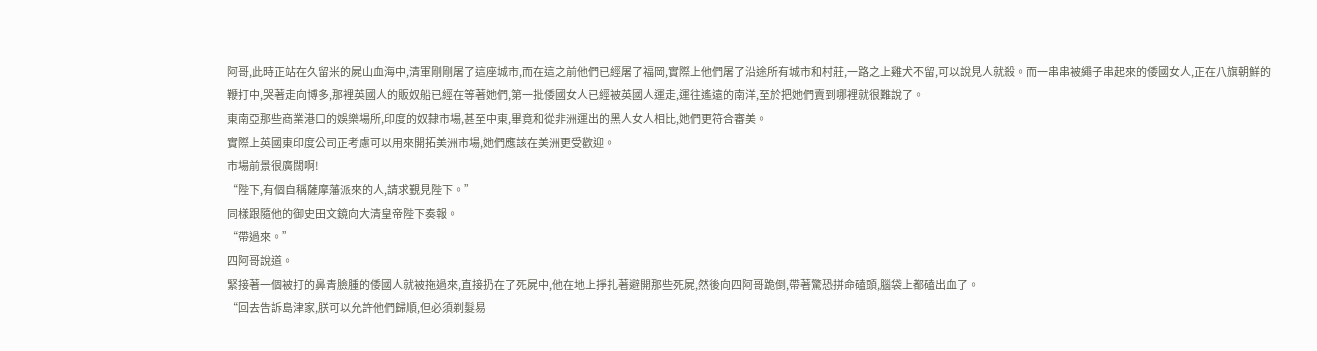阿哥,此時正站在久留米的屍山血海中,清軍剛剛屠了這座城市,而在這之前他們已經屠了福岡,實際上他們屠了沿途所有城市和村莊,一路之上雞犬不留,可以說見人就殺。而一串串被繩子串起來的倭國女人,正在八旗朝鮮的鞭打中,哭著走向博多,那裡英國人的販奴船已經在等著她們,第一批倭國女人已經被英國人運走,運往遙遠的南洋,至於把她們賣到哪裡就很難說了。
東南亞那些商業港口的娛樂場所,印度的奴隸市場,甚至中東,畢竟和從非洲運出的黑人女人相比,她們更符合審美。
實際上英國東印度公司正考慮可以用來開拓美洲市場,她們應該在美洲更受歡迎。
市場前景很廣闊啊!
“陛下,有個自稱薩摩藩派來的人,請求覲見陛下。”
同樣跟隨他的御史田文鏡向大清皇帝陛下奏報。
“帶過來。”
四阿哥說道。
緊接著一個被打的鼻青臉腫的倭國人就被拖過來,直接扔在了死屍中,他在地上掙扎著避開那些死屍,然後向四阿哥跪倒,帶著驚恐拼命磕頭,腦袋上都磕出血了。
“回去告訴島津家,朕可以允許他們歸順,但必須剃髮易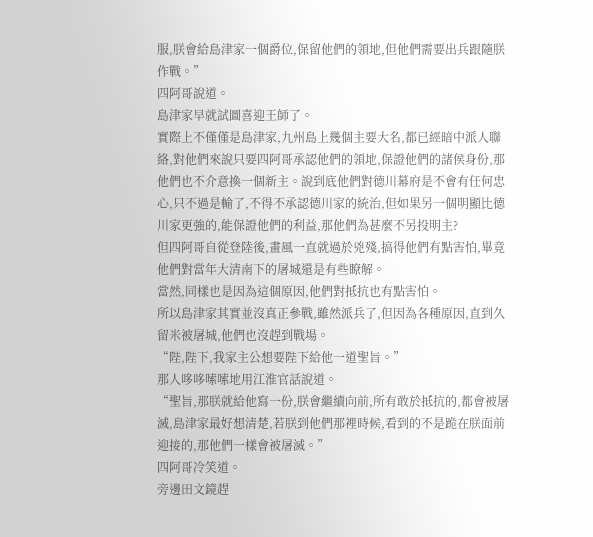服,朕會給島津家一個爵位,保留他們的領地,但他們需要出兵跟隨朕作戰。”
四阿哥說道。
島津家早就試圖喜迎王師了。
實際上不僅僅是島津家,九州島上幾個主要大名,都已經暗中派人聯絡,對他們來說只要四阿哥承認他們的領地,保證他們的諸侯身份,那他們也不介意換一個新主。說到底他們對德川幕府是不會有任何忠心,只不過是輸了,不得不承認德川家的統治,但如果另一個明顯比德川家更強的,能保證他們的利益,那他們為甚麼不另投明主?
但四阿哥自從登陸後,畫風一直就過於兇殘,搞得他們有點害怕,畢竟他們對當年大清南下的屠城還是有些瞭解。
當然,同樣也是因為這個原因,他們對抵抗也有點害怕。
所以島津家其實並沒真正參戰,雖然派兵了,但因為各種原因,直到久留米被屠城,他們也沒趕到戰場。
“陛,陛下,我家主公想要陛下給他一道聖旨。”
那人哆哆嗦嗦地用江淮官話說道。
“聖旨,那朕就給他寫一份,朕會繼續向前,所有敢於抵抗的,都會被屠滅,島津家最好想清楚,若朕到他們那裡時候,看到的不是跪在朕面前迎接的,那他們一樣會被屠滅。”
四阿哥冷笑道。
旁邊田文鏡趕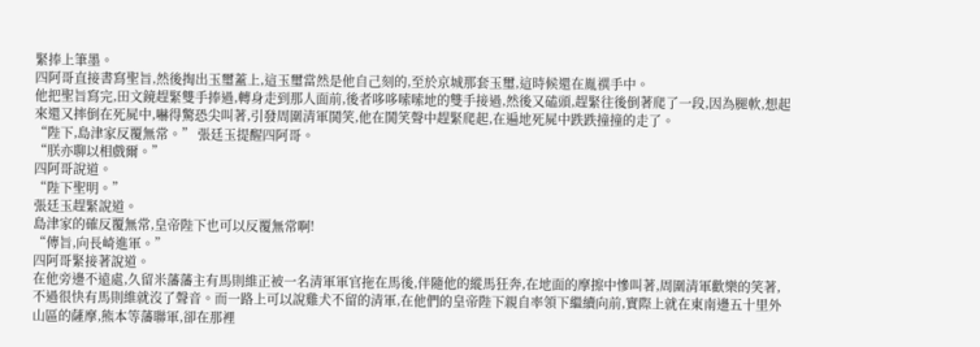緊捧上筆墨。
四阿哥直接書寫聖旨,然後掏出玉璽蓋上,這玉璽當然是他自己刻的,至於京城那套玉璽,這時候還在胤禩手中。
他把聖旨寫完,田文鏡趕緊雙手捧過,轉身走到那人面前,後者哆哆嗦嗦地的雙手接過,然後又磕頭,趕緊往後倒著爬了一段,因為腿軟,想起來還又摔倒在死屍中,嚇得驚恐尖叫著,引發周圍清軍鬨笑,他在鬨笑聲中趕緊爬起,在遍地死屍中跌跌撞撞的走了。
“陛下,島津家反覆無常。” 張廷玉提醒四阿哥。
“朕亦聊以相戲爾。”
四阿哥說道。
“陛下聖明。”
張廷玉趕緊說道。
島津家的確反覆無常,皇帝陛下也可以反覆無常啊!
“傳旨,向長崎進軍。”
四阿哥緊接著說道。
在他旁邊不遠處,久留米藩藩主有馬則維正被一名清軍軍官拖在馬後,伴隨他的縱馬狂奔,在地面的摩擦中慘叫著,周圍清軍歡樂的笑著,不過很快有馬則維就沒了聲音。而一路上可以說雞犬不留的清軍,在他們的皇帝陛下親自率領下繼續向前,實際上就在東南邊五十里外山區的薩摩,熊本等藩聯軍,卻在那裡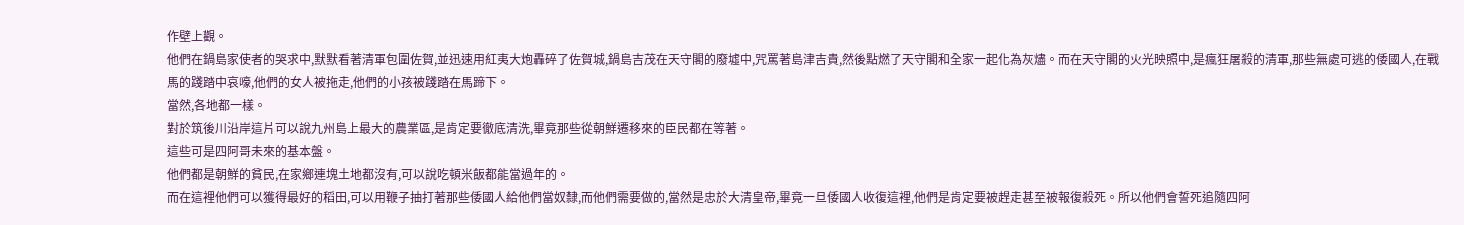作壁上觀。
他們在鍋島家使者的哭求中,默默看著清軍包圍佐賀,並迅速用紅夷大炮轟碎了佐賀城,鍋島吉茂在天守閣的廢墟中,咒罵著島津吉貴,然後點燃了天守閣和全家一起化為灰燼。而在天守閣的火光映照中,是瘋狂屠殺的清軍,那些無處可逃的倭國人,在戰馬的踐踏中哀嚎,他們的女人被拖走,他們的小孩被踐踏在馬蹄下。
當然,各地都一樣。
對於筑後川沿岸這片可以說九州島上最大的農業區,是肯定要徹底清洗,畢竟那些從朝鮮遷移來的臣民都在等著。
這些可是四阿哥未來的基本盤。
他們都是朝鮮的貧民,在家鄉連塊土地都沒有,可以說吃頓米飯都能當過年的。
而在這裡他們可以獲得最好的稻田,可以用鞭子抽打著那些倭國人給他們當奴隸,而他們需要做的,當然是忠於大清皇帝,畢竟一旦倭國人收復這裡,他們是肯定要被趕走甚至被報復殺死。所以他們會誓死追隨四阿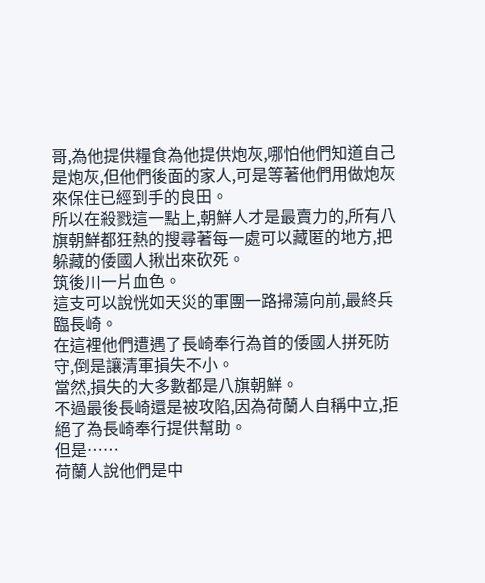哥,為他提供糧食為他提供炮灰,哪怕他們知道自己是炮灰,但他們後面的家人,可是等著他們用做炮灰來保住已經到手的良田。
所以在殺戮這一點上,朝鮮人才是最賣力的,所有八旗朝鮮都狂熱的搜尋著每一處可以藏匿的地方,把躲藏的倭國人揪出來砍死。
筑後川一片血色。
這支可以說恍如天災的軍團一路掃蕩向前,最終兵臨長崎。
在這裡他們遭遇了長崎奉行為首的倭國人拼死防守,倒是讓清軍損失不小。
當然,損失的大多數都是八旗朝鮮。
不過最後長崎還是被攻陷,因為荷蘭人自稱中立,拒絕了為長崎奉行提供幫助。
但是……
荷蘭人說他們是中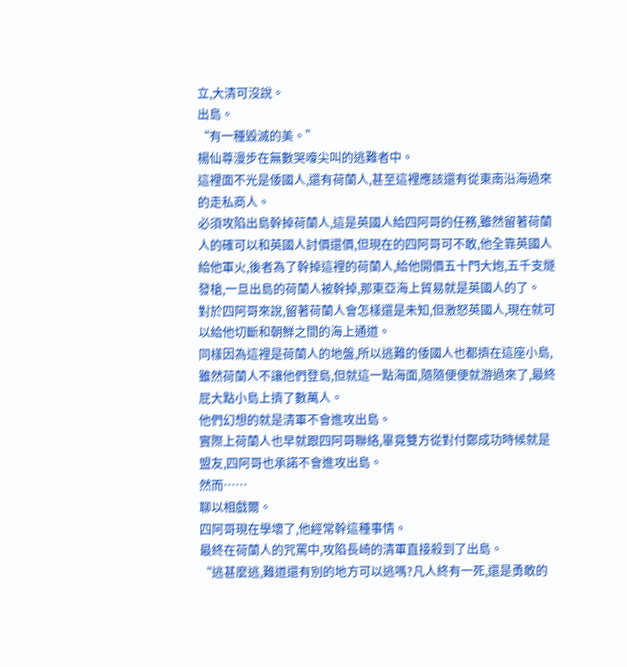立,大清可沒說。
出島。
“有一種毀滅的美。”
楊仙尊漫步在無數哭嚎尖叫的逃難者中。
這裡面不光是倭國人,還有荷蘭人,甚至這裡應該還有從東南沿海過來的走私商人。
必須攻陷出島幹掉荷蘭人,這是英國人給四阿哥的任務,雖然留著荷蘭人的確可以和英國人討價還價,但現在的四阿哥可不敢,他全靠英國人給他軍火,後者為了幹掉這裡的荷蘭人,給他開價五十門大炮,五千支燧發槍,一旦出島的荷蘭人被幹掉,那東亞海上貿易就是英國人的了。
對於四阿哥來說,留著荷蘭人會怎樣還是未知,但激怒英國人,現在就可以給他切斷和朝鮮之間的海上通道。
同樣因為這裡是荷蘭人的地盤,所以逃難的倭國人也都擠在這座小島,雖然荷蘭人不讓他們登島,但就這一點海面,隨隨便便就游過來了,最終屁大點小島上擠了數萬人。
他們幻想的就是清軍不會進攻出島。
實際上荷蘭人也早就跟四阿哥聯絡,畢竟雙方從對付鄭成功時候就是盟友,四阿哥也承諾不會進攻出島。
然而……
聊以相戲爾。
四阿哥現在學壞了,他經常幹這種事情。
最終在荷蘭人的咒罵中,攻陷長崎的清軍直接殺到了出島。
“逃甚麼逃,難道還有別的地方可以逃嗎?凡人終有一死,還是勇敢的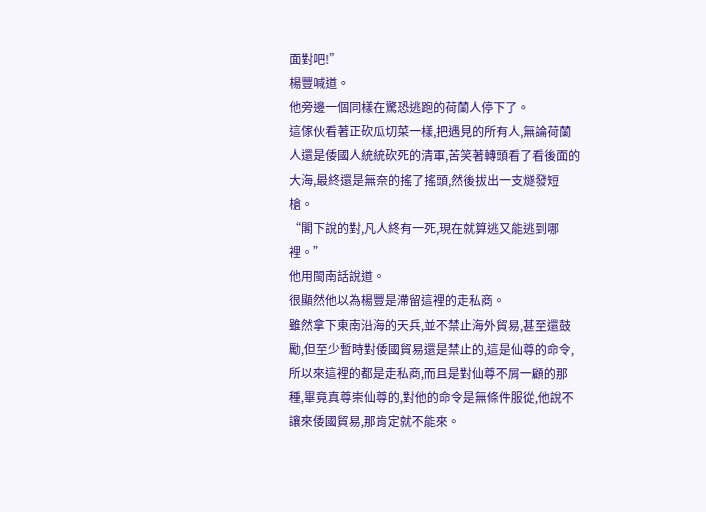面對吧!”
楊豐喊道。
他旁邊一個同樣在驚恐逃跑的荷蘭人停下了。
這傢伙看著正砍瓜切菜一樣,把遇見的所有人,無論荷蘭人還是倭國人統統砍死的清軍,苦笑著轉頭看了看後面的大海,最終還是無奈的搖了搖頭,然後拔出一支燧發短槍。
“閣下說的對,凡人終有一死,現在就算逃又能逃到哪裡。”
他用閩南話說道。
很顯然他以為楊豐是滯留這裡的走私商。
雖然拿下東南沿海的天兵,並不禁止海外貿易,甚至還鼓勵,但至少暫時對倭國貿易還是禁止的,這是仙尊的命令,所以來這裡的都是走私商,而且是對仙尊不屑一顧的那種,畢竟真尊崇仙尊的,對他的命令是無條件服從,他說不讓來倭國貿易,那肯定就不能來。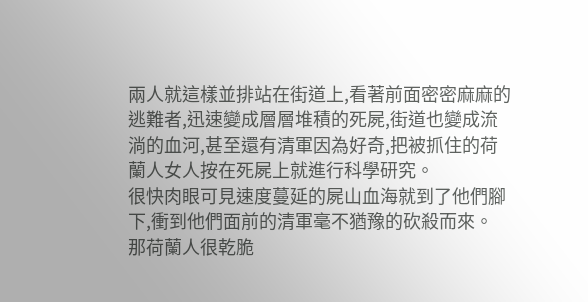兩人就這樣並排站在街道上,看著前面密密麻麻的逃難者,迅速變成層層堆積的死屍,街道也變成流淌的血河,甚至還有清軍因為好奇,把被抓住的荷蘭人女人按在死屍上就進行科學研究。
很快肉眼可見速度蔓延的屍山血海就到了他們腳下,衝到他們面前的清軍毫不猶豫的砍殺而來。
那荷蘭人很乾脆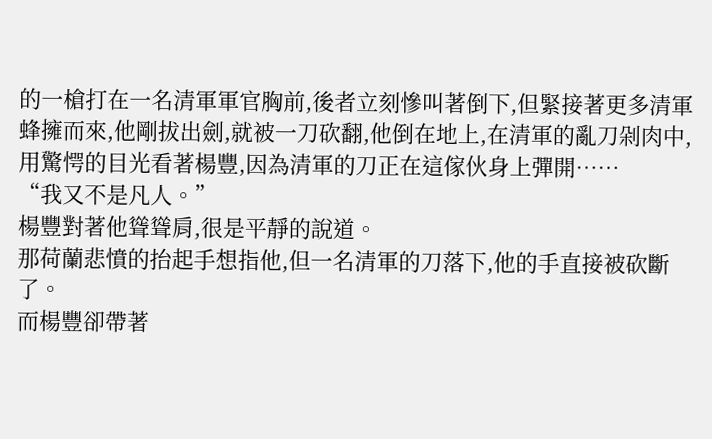的一槍打在一名清軍軍官胸前,後者立刻慘叫著倒下,但緊接著更多清軍蜂擁而來,他剛拔出劍,就被一刀砍翻,他倒在地上,在清軍的亂刀剁肉中,用驚愕的目光看著楊豐,因為清軍的刀正在這傢伙身上彈開……
“我又不是凡人。”
楊豐對著他聳聳肩,很是平靜的說道。
那荷蘭悲憤的抬起手想指他,但一名清軍的刀落下,他的手直接被砍斷了。
而楊豐卻帶著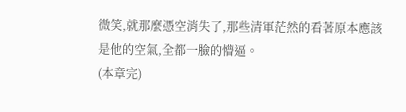微笑,就那麼憑空消失了,那些清軍茫然的看著原本應該是他的空氣,全都一臉的懵逼。
(本章完)